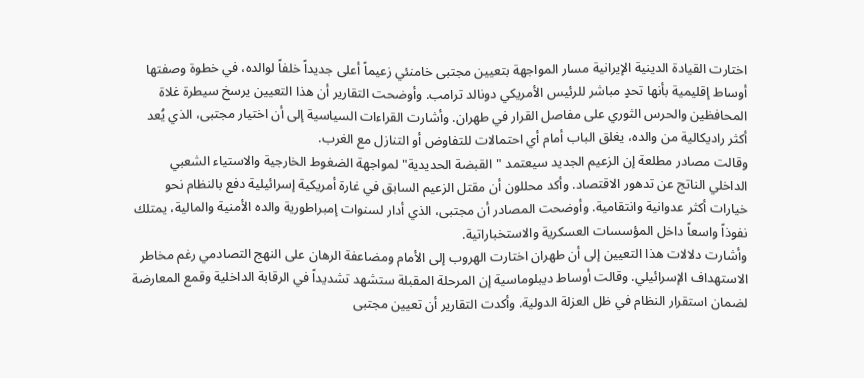اختارت القيادة الدينية الإيرانية مسار المواجهة بتعيين مجتبى خامنئي زعيماً أعلى جديداً خلفاً لوالده، في خطوة وصفتها أوساط إقليمية بأنها تحدٍ مباشر للرئيس الأمريكي دونالد ترامب. وأوضحت التقارير أن هذا التعيين يرسخ سيطرة غلاة المحافظين والحرس الثوري على مفاصل القرار في طهران. وأشارت القراءات السياسية إلى أن اختيار مجتبى، الذي يُعد أكثر راديكالية من والده، يغلق الباب أمام أي احتمالات للتفاوض أو التنازل مع الغرب.
وقالت مصادر مطلعة إن الزعيم الجديد سيعتمد "القبضة الحديدية" لمواجهة الضغوط الخارجية والاستياء الشعبي الداخلي الناتج عن تدهور الاقتصاد. وأكد محللون أن مقتل الزعيم السابق في غارة أمريكية إسرائيلية دفع بالنظام نحو خيارات أكثر عدوانية وانتقامية. وأوضحت المصادر أن مجتبى، الذي أدار لسنوات إمبراطورية والده الأمنية والمالية، يمتلك نفوذاً واسعاً داخل المؤسسات العسكرية والاستخباراتية.
وأشارت دلالات هذا التعيين إلى أن طهران اختارت الهروب إلى الأمام ومضاعفة الرهان على النهج التصادمي رغم مخاطر الاستهداف الإسرائيلي. وقالت أوساط ديبلوماسية إن المرحلة المقبلة ستشهد تشديداً في الرقابة الداخلية وقمع المعارضة لضمان استقرار النظام في ظل العزلة الدولية. وأكدت التقارير أن تعيين مجتبى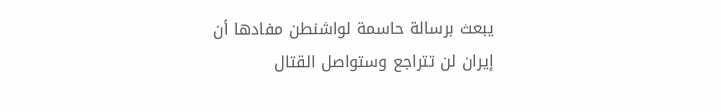يبعث برسالة حاسمة لواشنطن مفادها أن إيران لن تتراجع وستواصل القتال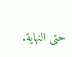حتى النهاية.